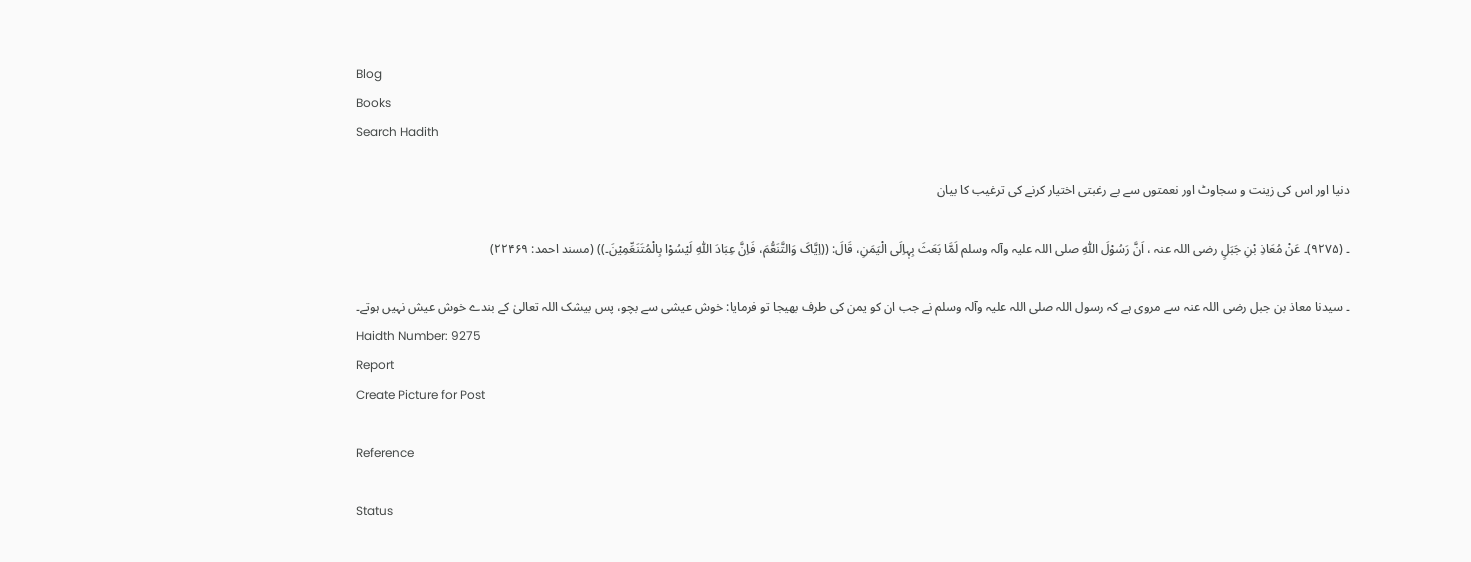Blog
Books
Search Hadith

دنیا اور اس کی زینت و سجاوٹ اور نعمتوں سے بے رغبتی اختیار کرنے کی ترغیب کا بیان

۔ (۹۲۷۵)۔ عَنْ مُعَاذِ بْنِ جَبَلٍ ‌رضی ‌اللہ ‌عنہ ‌، اَنَّ رَسُوْلَ اللّٰہِ ‌صلی ‌اللہ ‌علیہ ‌وآلہ ‌وسلم لَمَّا بَعَثَ بِہٖاِلَی الْیَمَنِ، قَالَ: ((اِیَّاکَ وَالتَّنَعُّمَ، فَاِنَّ عِبَادَ اللّٰہِ لَیْسُوْا بِالْمُتَنَعِّمِیْنَ۔)) (مسند احمد: ۲۲۴۶۹)

۔ سیدنا معاذ بن جبل ‌رضی ‌اللہ ‌عنہ سے مروی ہے کہ رسول اللہ ‌صلی ‌اللہ ‌علیہ ‌وآلہ ‌وسلم نے جب ان کو یمن کی طرف بھیجا تو فرمایا: خوش عیشی سے بچو، پس بیشک اللہ تعالیٰ کے بندے خوش عیش نہیں ہوتے۔
Haidth Number: 9275
Report
Create Picture for Post

Reference

Status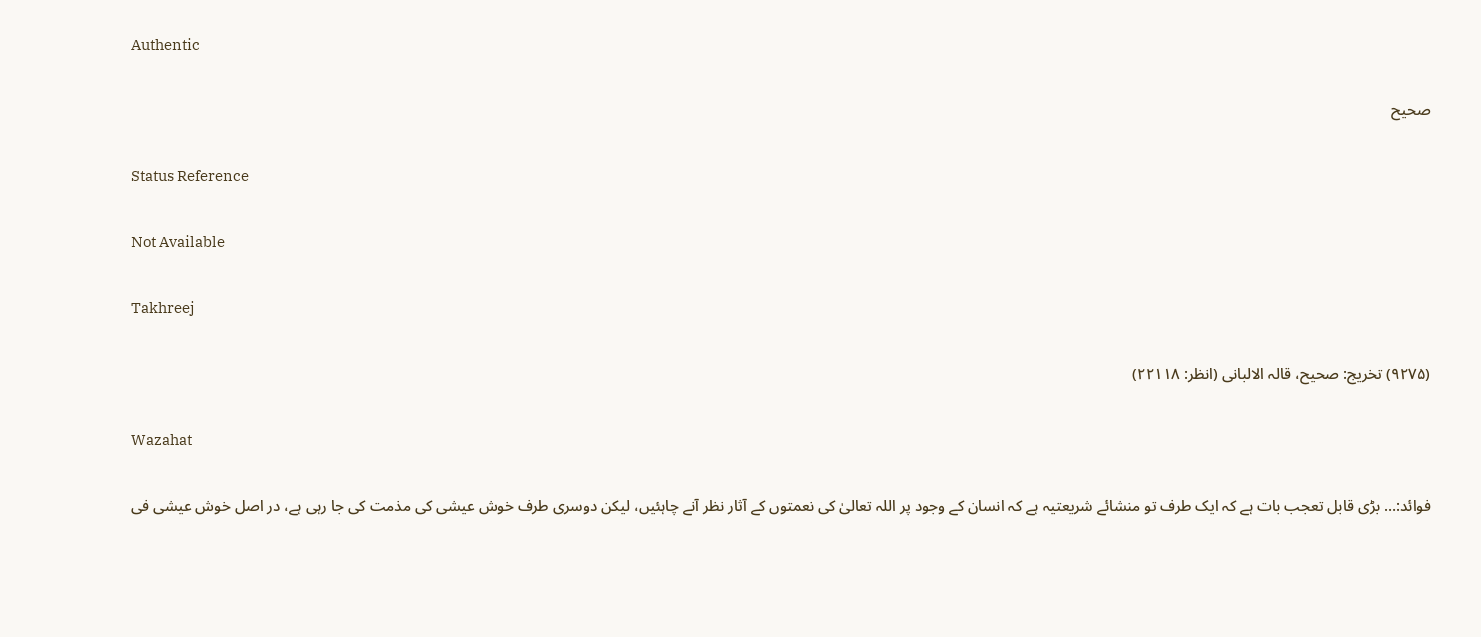Authentic

صحیح

Status Reference

Not Available

Takhreej

(۹۲۷۵) تخریج: صحیح، قالہ الالبانی (انظر: ۲۲۱۱۸)

Wazahat

فوائد:… بڑی قابل تعجب بات ہے کہ ایک طرف تو منشائے شریعتیہ ہے کہ انسان کے وجود پر اللہ تعالیٰ کی نعمتوں کے آثار نظر آنے چاہئیں، لیکن دوسری طرف خوش عیشی کی مذمت کی جا رہی ہے، در اصل خوش عیشی فی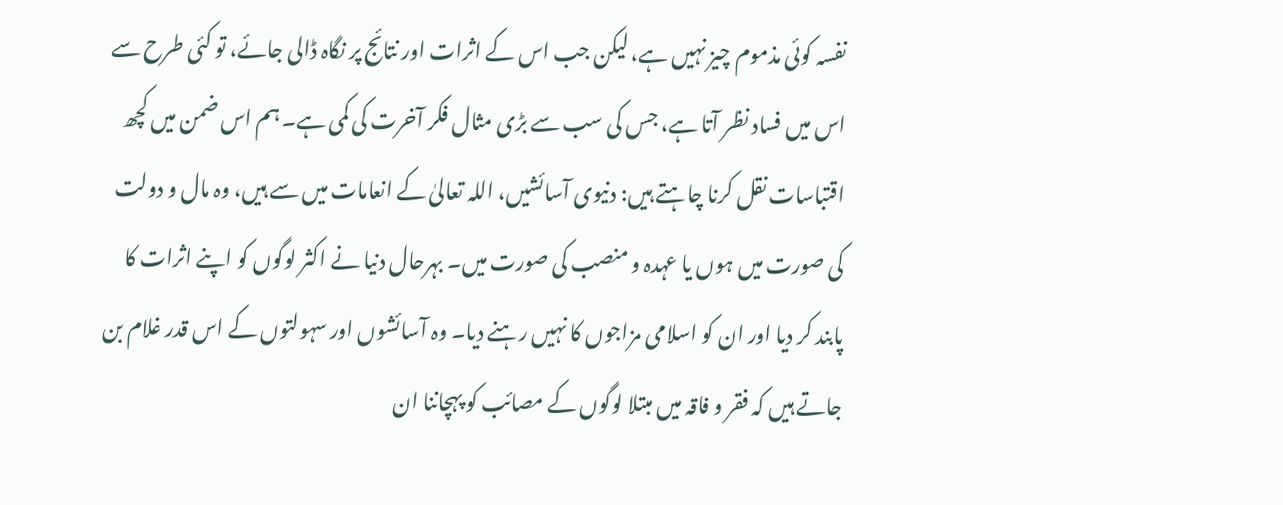نفسہ کوئی مذموم چیز نہیں ہے، لیکن جب اس کے اثرات اور نتائج پر نگاہ ڈالی جائے، تو کئی طرح سے اس میں فساد نظر آتا ہے، جس کی سب سے بڑی مثال فکر آخرت کی کمی ہے۔ ہم اس ضمن میں کچھ اقتباسات نقل کرنا چاہتے ہیں: دنیوی آسائشیں، اللہ تعالیٰ کے انعامات میں سے ہیں، وہ مال و دولت کی صورت میں ہوں یا عہدہ و منصب کی صورت میں۔ بہرحال دنیا نے اکثر لوگوں کو اپنے اثرات کا پابند کر دیا اور ان کو اسلامی مزاجوں کا نہیں رہنے دیا۔ وہ آسائشوں اور سہولتوں کے اس قدر غلام بن جاتے ہیں کہ فقر و فاقہ میں مبتلا لوگوں کے مصائب کو پہچاننا ان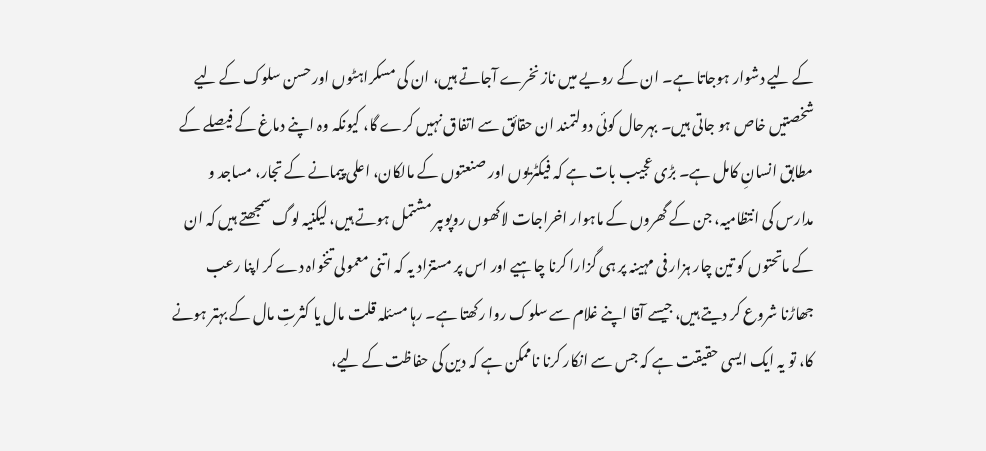کے لیے دشوار ہوجاتا ہے۔ ان کے رویے میں ناز نخرے آجاتے ہیں، ان کی مسکراہٹوں اور حسن سلوک کے لیے شخصتیں خاص ہو جاتی ہیں۔ بہرحال کوئی دولتمند ان حقائق سے اتفاق نہیں کرے گا، کیونکہ وہ اپنے دماغ کے فیصلے کے مطابق انسانِ کامل ہے۔ بڑی عجیب بات ہے کہ فیکٹریوں اور صنعتوں کے مالکان، اعلی پیمانے کے تجار، مساجد و مدارس کی انتظامیہ، جن کے گھروں کے ماہوار اخراجات لاکھوں روپوںپر مشتمل ہوتے ہیں، لیکنیہ لوگ سمجھتے ہیں کہ ان کے ماتحتوں کو تین چار ہزار فی مہینہ پر ہی گزارا کرنا چاہیے اور اس پر مستزاد یہ کہ اتنی معمولی تنخواہ دے کر اپنا رعب جھاڑنا شروع کر دیتے ہیں، جیسے آقا اپنے غلام سے سلوک روا رکھتا ہے۔ رہا مسئلہ قلت مال یا کثرتِ مال کے بہتر ہونے کا، تو یہ ایک ایسی حقیقت ہے کہ جس سے انکار کرنا ناممکن ہے کہ دین کی حفاظت کے لیے،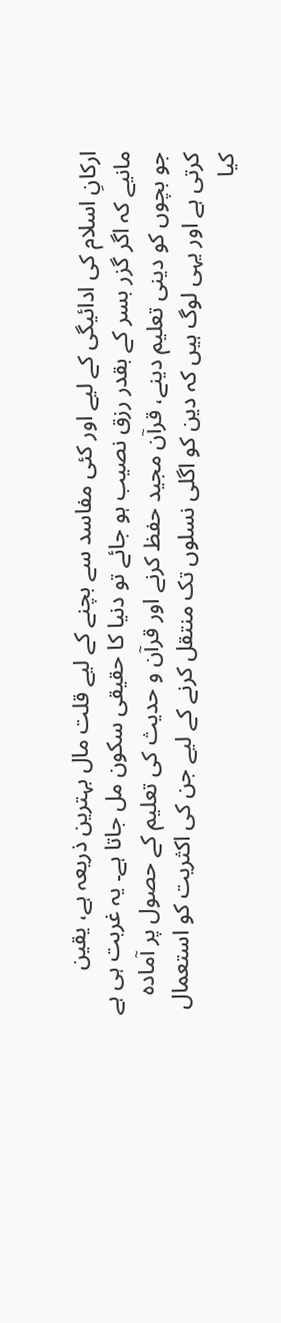ارکانِ اسلام کی ادائیگی کے لیے اور کئی مفاسد سے بچنے کے لیے قلت مال بہترین ذریعہ ہے، یقین مانیے کہ اگر گزر بسر کے بقدر رزق نصیب ہو جائے تو دنیا کا حقیقی سکون مل جاتا ہے۔ یہ غربت ہی ہے جو بچوں کو دینی تعلیم دینے، قرآن مجید حفظ کرنے اور قرآن و حدیث کی تعلیم کے حصول پر آمادہ کرتی ہے اور یہی لوگ ہیں کہ دین کو اگلی نسلوں تک منتقل کرنے کے لیے جن کی اکثریت کو استعمال کیا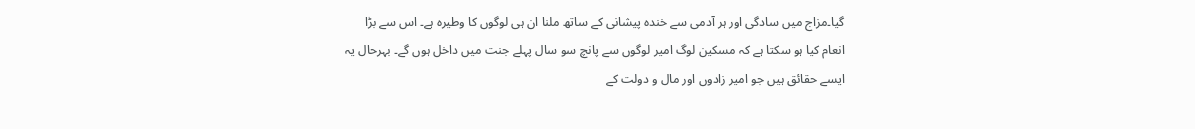گیا۔مزاج میں سادگی اور ہر آدمی سے خندہ پیشانی کے ساتھ ملنا ان ہی لوگوں کا وطیرہ ہے۔ اس سے بڑا انعام کیا ہو سکتا ہے کہ مسکین لوگ امیر لوگوں سے پانچ سو سال پہلے جنت میں داخل ہوں گے۔ بہرحال یہ ایسے حقائق ہیں جو امیر زادوں اور مال و دولت کے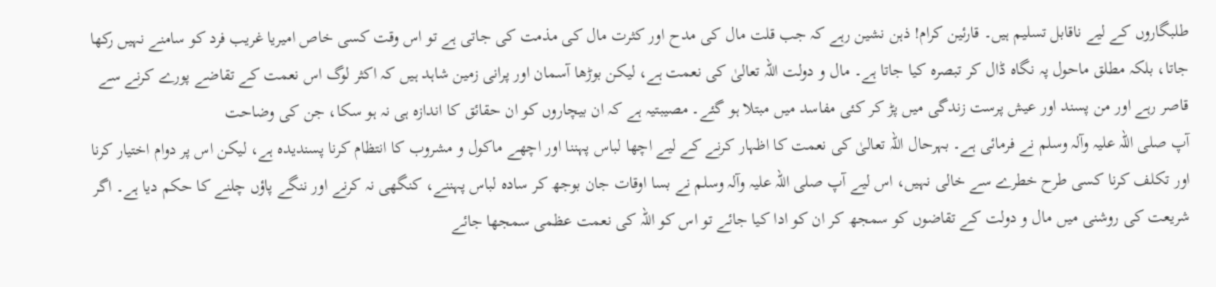طلبگاروں کے لیے ناقابل تسلیم ہیں۔ قارئین کرام! ذہن نشین رہے کہ جب قلت مال کی مدح اور کثرت مال کی مذمت کی جاتی ہے تو اس وقت کسی خاص امیریا غریب فرد کو سامنے نہیں رکھا جاتا، بلکہ مطلق ماحول پہ نگاہ ڈال کر تبصرہ کیا جاتا ہے۔ مال و دولت اللہ تعالیٰ کی نعمت ہے، لیکن بوڑھا آسمان اور پرانی زمین شاہد ہیں کہ اکثر لوگ اس نعمت کے تقاضے پورے کرنے سے قاصر رہے اور من پسند اور عیش پرست زندگی میں پڑ کر کئی مفاسد میں مبتلا ہو گئے۔ مصیبتیہ ہے کہ ان بیچاروں کو ان حقائق کا اندازہ ہی نہ ہو سکا، جن کی وضاحت آپ ‌صلی ‌اللہ ‌علیہ ‌وآلہ ‌وسلم نے فرمائی ہے۔ بہرحال اللہ تعالیٰ کی نعمت کا اظہار کرنے کے لیے اچھا لباس پہننا اور اچھے ماکول و مشروب کا انتظام کرنا پسندیدہ ہے، لیکن اس پر دوام اختیار کرنا اور تکلف کرنا کسی طرح خطرے سے خالی نہیں، اس لیے آپ ‌صلی ‌اللہ ‌علیہ ‌وآلہ ‌وسلم نے بسا اوقات جان بوجھ کر سادہ لباس پہننے، کنگھی نہ کرنے اور ننگے پاؤں چلنے کا حکم دیا ہے۔ اگر شریعت کی روشنی میں مال و دولت کے تقاضوں کو سمجھ کر ان کو ادا کیا جائے تو اس کو اللہ کی نعمت عظمی سمجھا جائے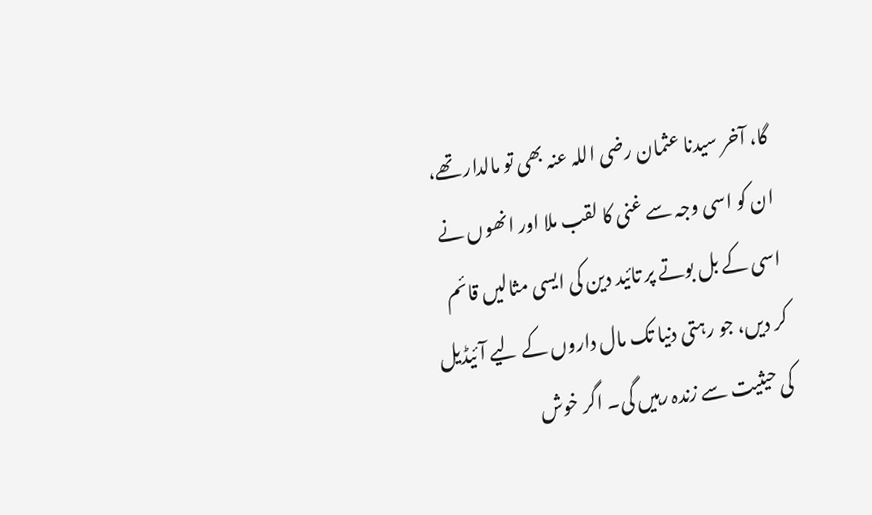گا، آخر سیدنا عثمان ‌رضی ‌اللہ ‌عنہ بھی تو مالدار تھے، ان کو اسی وجہ سے غنی کا لقب ملا اور انھوں نے اسی کے بل بوتے پر تائید دین کی ایسی مثالیں قائم کر دیں، جو رہتی دنیا تک مال داروں کے لیے آئیڈیل کی حیثیت سے زندہ رہیں گی۔ اگر خوش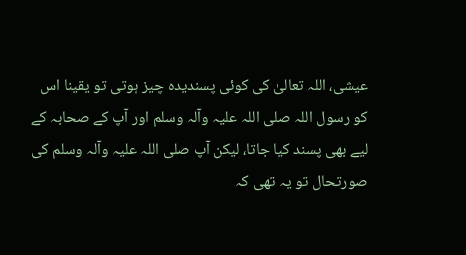عیشی، اللہ تعالیٰ کی کوئی پسندیدہ چیز ہوتی تو یقینا اس کو رسول اللہ ‌صلی ‌اللہ ‌علیہ ‌وآلہ ‌وسلم اور آپ کے صحابہ کے لیے بھی پسند کیا جاتا، لیکن آپ ‌صلی ‌اللہ ‌علیہ ‌وآلہ ‌وسلم کی صورتحال تو یہ تھی کہ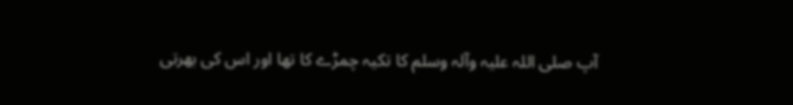آپ ‌صلی ‌اللہ ‌علیہ ‌وآلہ ‌وسلم کا تکیہ چمڑے کا تھا اور اس کی بھرتی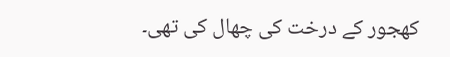کھجور کے درخت کی چھال کی تھی۔